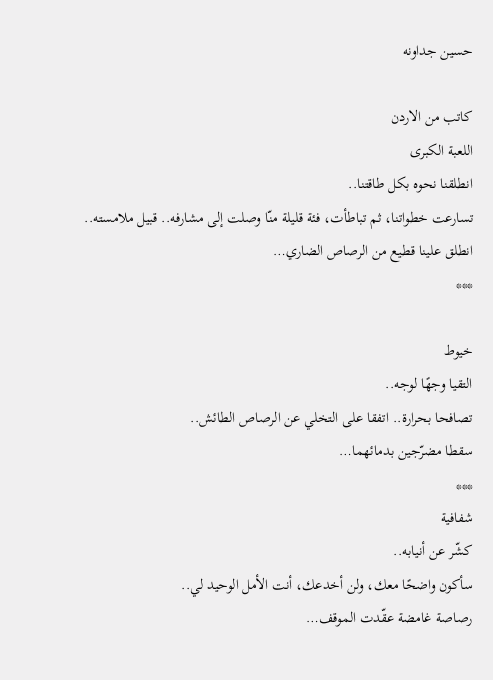حسين جداونه

كاتب من الاردن
اللعبة الكبرى
انطلقنا نحوه بكل طاقتنا..
تسارعت خطواتنا، ثم تباطأت، فئة قليلة منّا وصلت إلى مشارفه.. قبيل ملامسته..
انطلق علينا قطيع من الرصاص الضاري…
***

خيوط
التقيا وجهًا لوجه..
تصافحا بحرارة.. اتفقا على التخلي عن الرصاص الطائش..
سقطا مضرّجين بدمائهما…
***
شفافية
كشّر عن أنيابه..
سأكون واضحًا معك، ولن أخدعك، أنت الأمل الوحيد لي..
رصاصة غامضة عقّدت الموقف…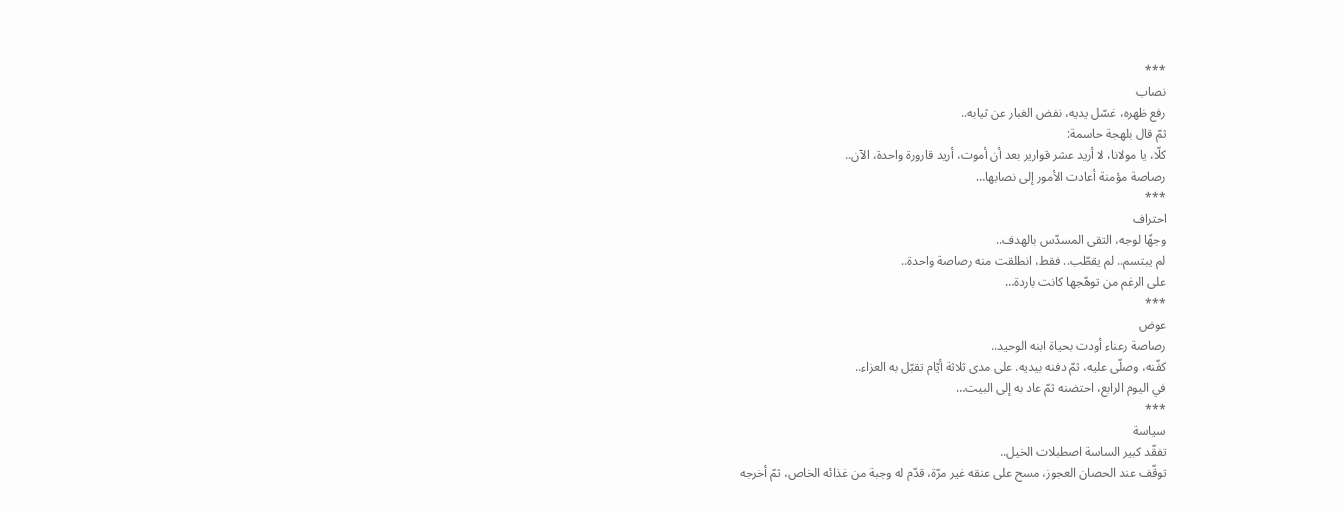***
نصاب
رفع ظهره، غسّل يديه، نفض الغبار عن ثيابه..
ثمّ قال بلهجة حاسمة:
كلّا، يا مولانا، لا أريد عشر قوارير بعد أن أموت، أريد قارورة واحدة، الآن..
رصاصة مؤمنة أعادت الأمور إلى نصابها…
***
احتراف
وجهًا لوجه، التقى المسدّس بالهدف..
لم يبتسم.. لم يقطّب.. فقط، انطلقت منه رصاصة واحدة..
على الرغم من توهّجها كانت باردة…
***
عوض
رصاصة رعناء أودت بحياة ابنه الوحيد..
كفّنه، وصلّى عليه، ثمّ دفنه بيديه. على مدى ثلاثة أيّام تقبّل به العزاء..
في اليوم الرابع، احتضنه ثمّ عاد به إلى البيت…
***
سياسة
تفقّد كبير الساسة اصطبلات الخيل..
توقّف عند الحصان العجوز، مسح على عنقه غير مرّة، قدّم له وجبة من غذائه الخاص، ثمّ أخرجه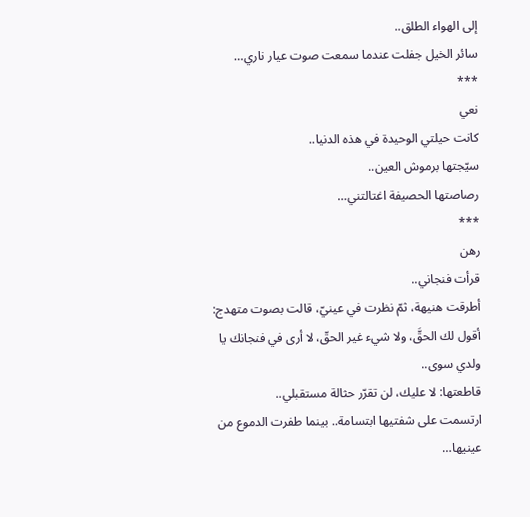إلى الهواء الطلق..
سائر الخيل جفلت عندما سمعت صوت عيار ناري…
***
نعي
كانت حيلتي الوحيدة في هذه الدنيا..
سيّجتها برموش العين..
رصاصتها الحصيفة اغتالتني…
***
رهن
قرأت فنجاني..
أطرقت هنيهة، ثمّ نظرت في عينيّ، قالت بصوت متهدج: أقول لك الحقَّ، ولا شيء غير الحقّ، لا أرى في فنجانك يا ولدي سوى..
قاطعتها: لا عليك، لن تقرّر حثالة مستقبلي..
ارتسمت على شفتيها ابتسامة.. بينما طفرت الدموع من عينيها…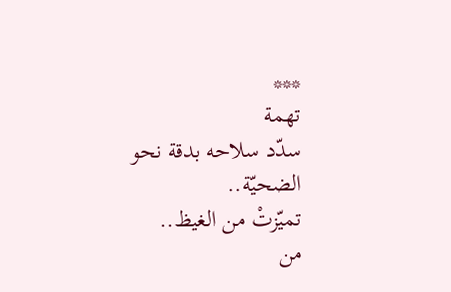***
تهمة
سدّد سلاحه بدقة نحو الضحيّة..
تميّزتْ من الغيظ..
من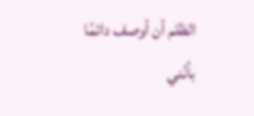الظلم أن أوصف دائمًا بأنّني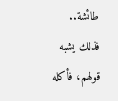طائشة..
فذلك يشبه قولهم، فأكله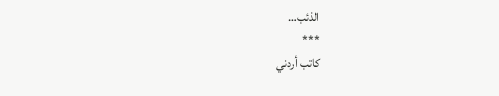الذئب…
***
كاتب أردني